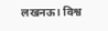लखनऊ। विश्व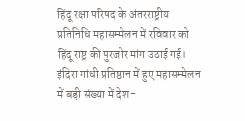हिंदू रक्षा परिषद के अंतरराष्ट्रीय प्रतिनिधि महासम्मेलन में रविवार को हिंदू राष्ट्र की पुरजोर मांग उठाई गई। इंदिरा गांधी प्रतिष्ठान में हुए महासम्मेलन में बड़ी संख्या में देश-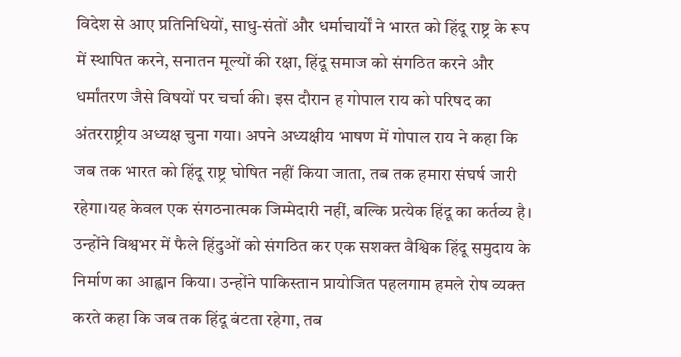विदेश से आए प्रतिनिधियों, साधु-संतों और धर्माचार्यों ने भारत को हिंदू राष्ट्र के रूप में स्थापित करने, सनातन मूल्यों की रक्षा, हिंदू समाज को संगठित करने और धर्मांतरण जैसे विषयों पर चर्चा की। इस दौरान ह गोपाल राय को परिषद का अंतरराष्ट्रीय अध्यक्ष चुना गया। अपने अध्यक्षीय भाषण में गोपाल राय ने कहा कि जब तक भारत को हिंदू राष्ट्र घोषित नहीं किया जाता, तब तक हमारा संघर्ष जारी रहेगा।यह केवल एक संगठनात्मक जिम्मेदारी नहीं, बल्कि प्रत्येक हिंदू का कर्तव्य है। उन्होंने विश्वभर में फैले हिंदुओं को संगठित कर एक सशक्त वैश्विक हिंदू समुदाय के निर्माण का आह्वान किया। उन्होंने पाकिस्तान प्रायोजित पहलगाम हमले रोष व्यक्त करते कहा कि जब तक हिंदू बंटता रहेगा, तब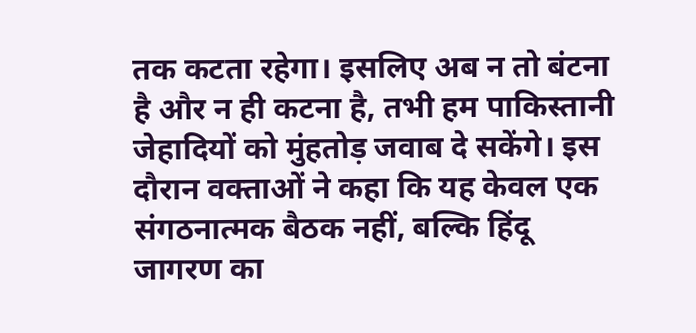तक कटता रहेगा। इसलिए अब न तो बंटना है और न ही कटना है, तभी हम पाकिस्तानी जेहादियों को मुंहतोड़ जवाब दे सकेंगे। इस दौरान वक्ताओं ने कहा कि यह केवल एक संगठनात्मक बैठक नहीं, बल्कि हिंदू जागरण का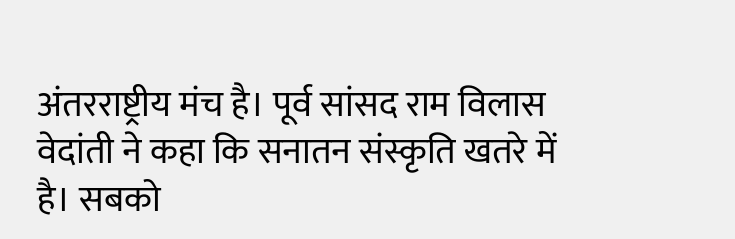अंतरराष्ट्रीय मंच है। पूर्व सांसद राम विलास वेदांती ने कहा कि सनातन संस्कृति खतरे में है। सबको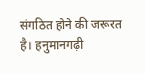संगठित होने की जरूरत है। हनुमानगढ़ी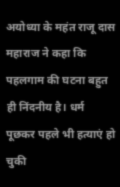अयोध्या के महंत राजू दास महाराज ने कहा कि पहलगाम की घटना बहुत ही निंदनीय है। धर्म पूछकर पहले भी हत्याएं हो चुकी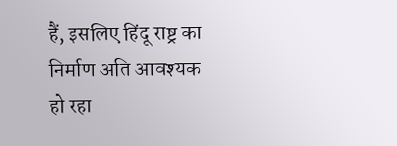हैं, इसलिए हिंदू राष्ट्र का निर्माण अति आवश्यक हो रहा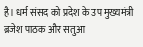है। धर्म संसद को प्रदेश के उप मुख्यमंत्री ब्रजेश पाठक और सतुआ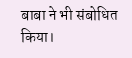बाबा ने भी संबोधित किया।